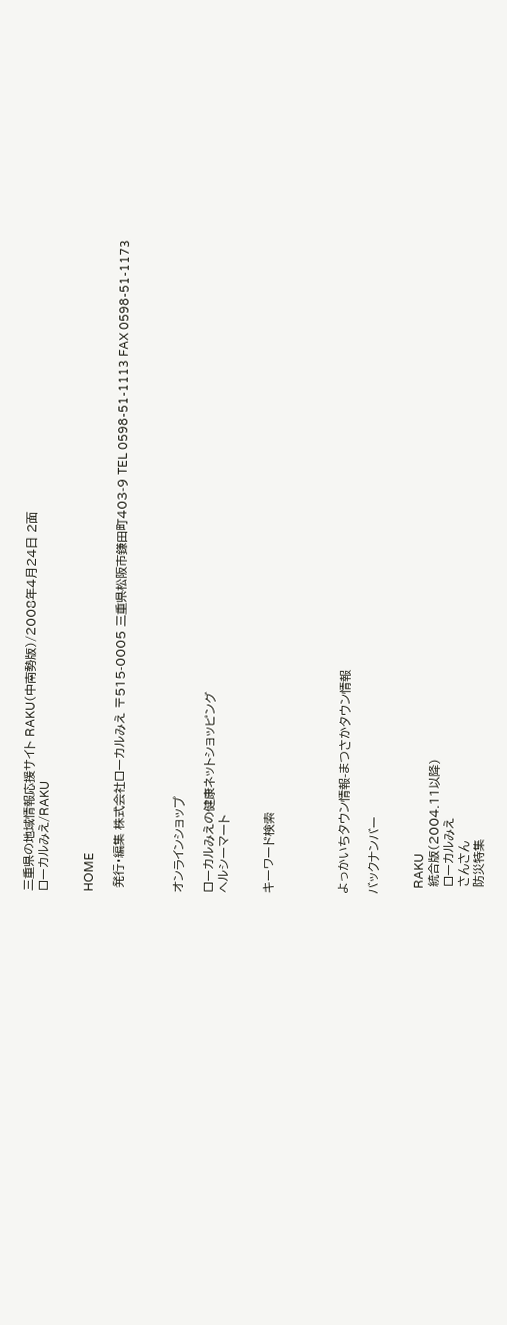三重県の地域情報応援サイト RAKU(中南勢版)/2008年4月24日 2面
ローカルみえ/RAKU


HOME

 発行・編集 株式会社ローカルみえ 〒515-0005 三重県松阪市鎌田町403-9 TEL 0598-51-1113 FAX 0598-51-1173



オンラインショップ

ローカルみえの健康ネットショッピング
ヘルシーマート


キーワード検索




よっかいちタウン情報-まつさかタウン情報

バックナンバー


  RAKU
  統合版(2004.11以降)
  ローカルみえ
  さんさん
  防災特集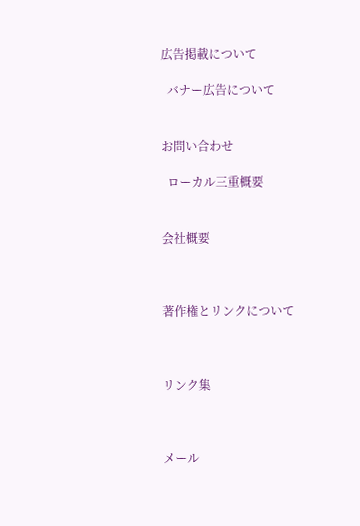広告掲載について

  バナー広告について


お問い合わせ

  ローカル三重概要


会社概要



著作権とリンクについて



リンク集



メール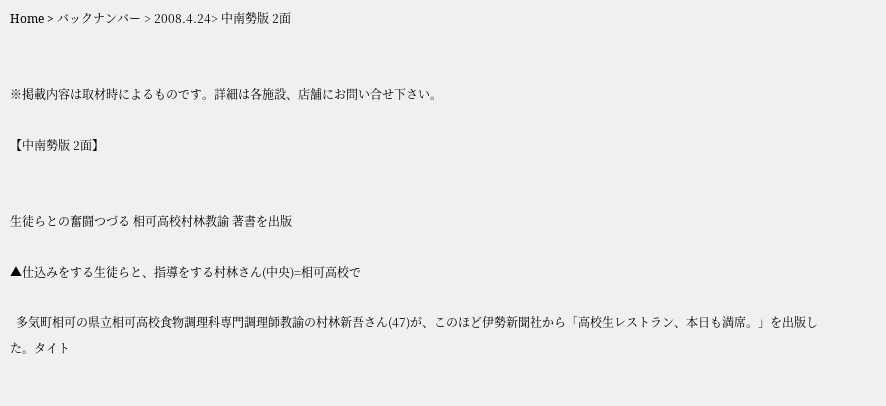Home > バックナンバー > 2008.4.24> 中南勢版 2面


※掲載内容は取材時によるものです。詳細は各施設、店舗にお問い合せ下さい。

【中南勢版 2面】


生徒らとの奮闘つづる 相可高校村林教諭 著書を出版

▲仕込みをする生徒らと、指導をする村林さん(中央)=相可高校で

  多気町相可の県立相可高校食物調理科専門調理師教諭の村林新吾さん(47)が、このほど伊勢新聞社から「高校生レストラン、本日も満席。」を出版した。タイト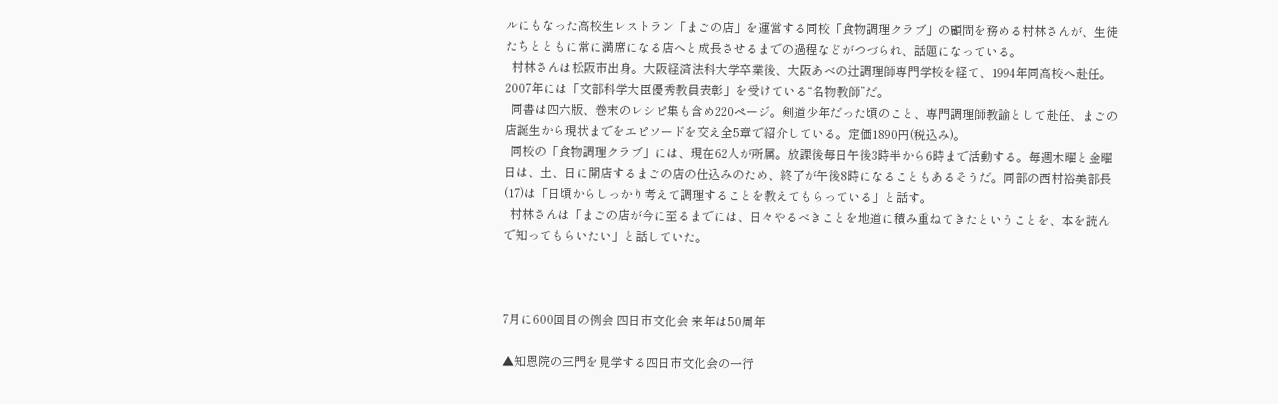ルにもなった高校生レストラン「まごの店」を運営する同校「食物調理クラブ」の顧問を務める村林さんが、生徒たちとともに常に満席になる店へと成長させるまでの過程などがつづられ、話題になっている。
  村林さんは松阪市出身。大阪経済法科大学卒業後、大阪あべの辻調理師専門学校を経て、1994年同高校へ赴任。2007年には「文部科学大臣優秀教員表彰」を受けている“名物教師”だ。
  同書は四六版、巻末のレシピ集も含め220ページ。剣道少年だった頃のこと、専門調理師教諭として赴任、まごの店誕生から現状までをエピソードを交え全5章で紹介している。定価1890円(税込み)。
  同校の「食物調理クラブ」には、現在62人が所属。放課後毎日午後3時半から6時まで活動する。毎週木曜と金曜日は、土、日に開店するまごの店の仕込みのため、終了が午後8時になることもあるそうだ。同部の西村裕美部長(17)は「日頃からしっかり考えて調理することを教えてもらっている」と話す。
  村林さんは「まごの店が今に至るまでには、日々やるべきことを地道に積み重ねてきたということを、本を読んで知ってもらいたい」と話していた。



7月に600回目の例会 四日市文化会 来年は50周年

▲知恩院の三門を見学する四日市文化会の一行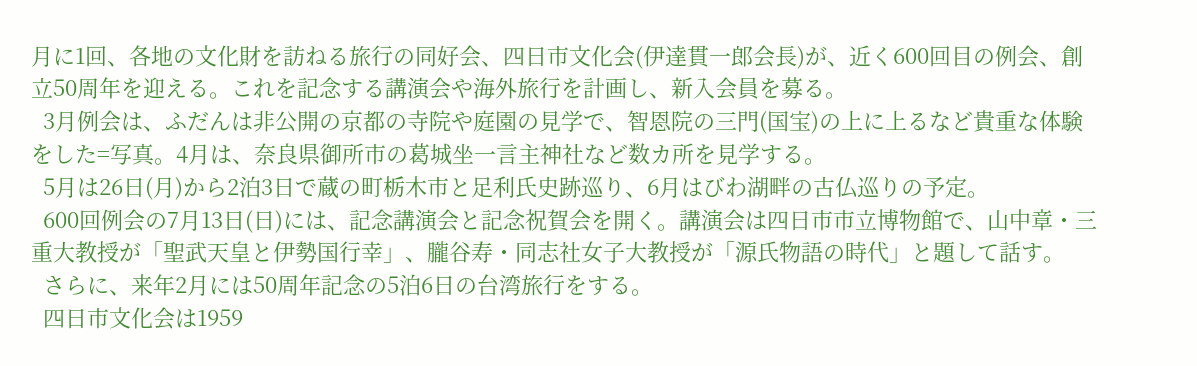月に1回、各地の文化財を訪ねる旅行の同好会、四日市文化会(伊達貫一郎会長)が、近く600回目の例会、創立50周年を迎える。これを記念する講演会や海外旅行を計画し、新入会員を募る。
  3月例会は、ふだんは非公開の京都の寺院や庭園の見学で、智恩院の三門(国宝)の上に上るなど貴重な体験をした=写真。4月は、奈良県御所市の葛城坐一言主神社など数カ所を見学する。
  5月は26日(月)から2泊3日で蔵の町栃木市と足利氏史跡巡り、6月はびわ湖畔の古仏巡りの予定。
  600回例会の7月13日(日)には、記念講演会と記念祝賀会を開く。講演会は四日市市立博物館で、山中章・三重大教授が「聖武天皇と伊勢国行幸」、朧谷寿・同志社女子大教授が「源氏物語の時代」と題して話す。
  さらに、来年2月には50周年記念の5泊6日の台湾旅行をする。
  四日市文化会は1959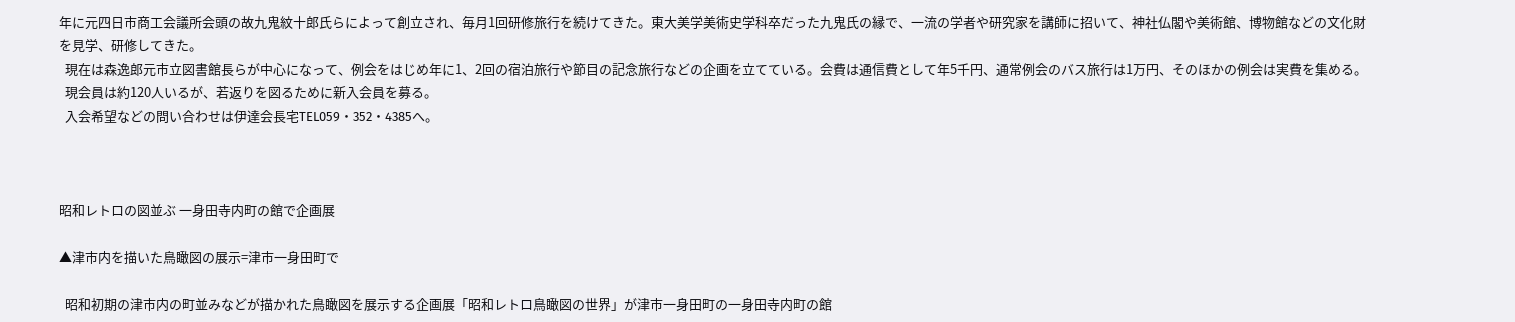年に元四日市商工会議所会頭の故九鬼紋十郎氏らによって創立され、毎月1回研修旅行を続けてきた。東大美学美術史学科卒だった九鬼氏の縁で、一流の学者や研究家を講師に招いて、神社仏閣や美術館、博物館などの文化財を見学、研修してきた。
  現在は森逸郎元市立図書館長らが中心になって、例会をはじめ年に1、2回の宿泊旅行や節目の記念旅行などの企画を立てている。会費は通信費として年5千円、通常例会のバス旅行は1万円、そのほかの例会は実費を集める。
  現会員は約120人いるが、若返りを図るために新入会員を募る。
  入会希望などの問い合わせは伊達会長宅TEL059・352・4385へ。



昭和レトロの図並ぶ 一身田寺内町の館で企画展

▲津市内を描いた鳥瞰図の展示=津市一身田町で

  昭和初期の津市内の町並みなどが描かれた鳥瞰図を展示する企画展「昭和レトロ鳥瞰図の世界」が津市一身田町の一身田寺内町の館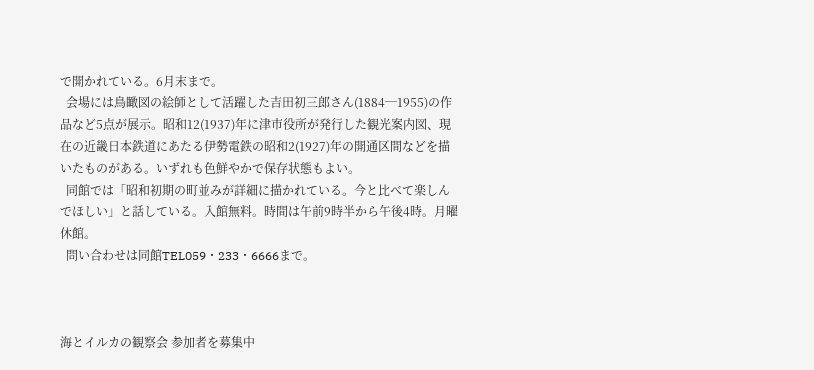で開かれている。6月末まで。
  会場には鳥瞰図の絵師として活躍した吉田初三郎さん(1884─1955)の作品など5点が展示。昭和12(1937)年に津市役所が発行した観光案内図、現在の近畿日本鉄道にあたる伊勢電鉄の昭和2(1927)年の開通区間などを描いたものがある。いずれも色鮮やかで保存状態もよい。
  同館では「昭和初期の町並みが詳細に描かれている。今と比べて楽しんでほしい」と話している。入館無料。時間は午前9時半から午後4時。月曜休館。
  問い合わせは同館TEL059・233・6666まで。



海とイルカの観察会 参加者を募集中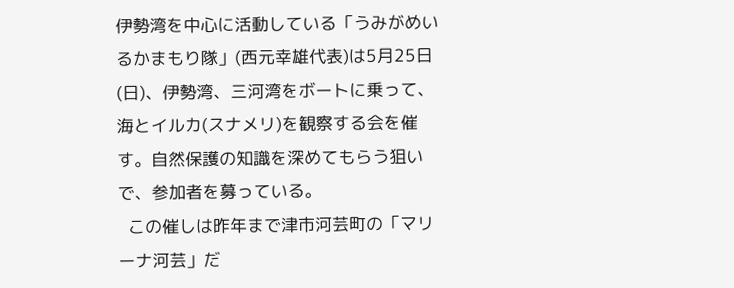伊勢湾を中心に活動している「うみがめいるかまもり隊」(西元幸雄代表)は5月25日(日)、伊勢湾、三河湾をボートに乗って、海とイルカ(スナメリ)を観察する会を催す。自然保護の知識を深めてもらう狙いで、参加者を募っている。
  この催しは昨年まで津市河芸町の「マリーナ河芸」だ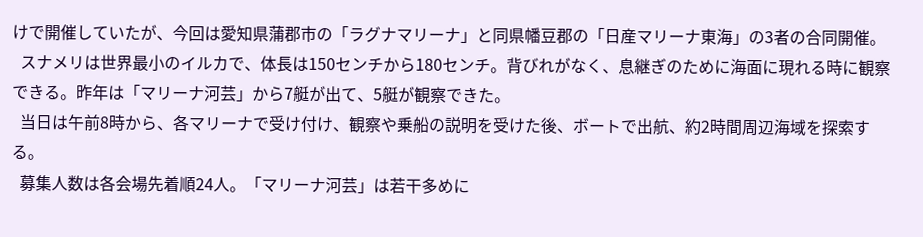けで開催していたが、今回は愛知県蒲郡市の「ラグナマリーナ」と同県幡豆郡の「日産マリーナ東海」の3者の合同開催。
  スナメリは世界最小のイルカで、体長は150センチから180センチ。背びれがなく、息継ぎのために海面に現れる時に観察できる。昨年は「マリーナ河芸」から7艇が出て、5艇が観察できた。
  当日は午前8時から、各マリーナで受け付け、観察や乗船の説明を受けた後、ボートで出航、約2時間周辺海域を探索する。
  募集人数は各会場先着順24人。「マリーナ河芸」は若干多めに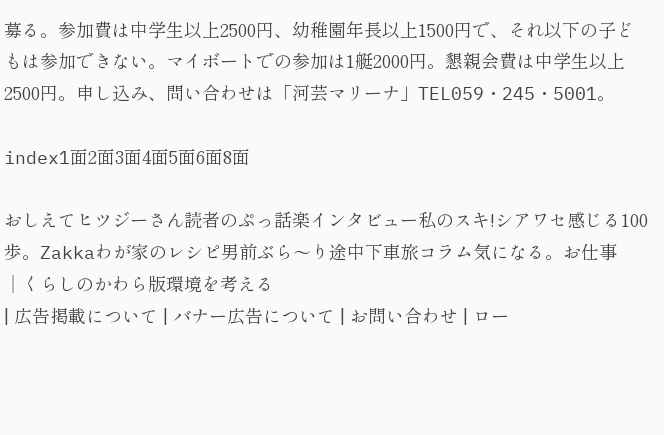募る。参加費は中学生以上2500円、幼稚園年長以上1500円で、それ以下の子どもは参加できない。マイボートでの参加は1艇2000円。懇親会費は中学生以上2500円。申し込み、問い合わせは「河芸マリーナ」TEL059・245・5001。

index1面2面3面4面5面6面8面

おしえてヒツジーさん読者のぷっ話楽インタビュー私のスキ!シアワセ感じる100歩。Zakkaわが家のレシピ男前ぶら〜り途中下車旅コラム気になる。お仕事
│くらしのかわら版環境を考える
| 広告掲載について | バナー広告について | お問い合わせ | ロー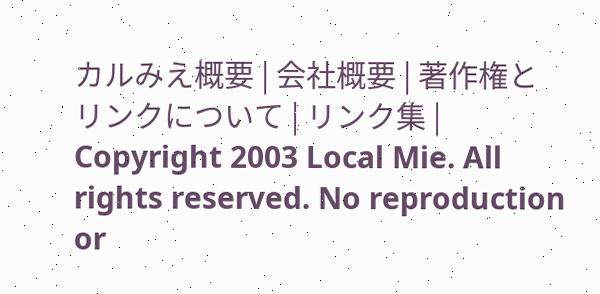カルみえ概要 | 会社概要 | 著作権とリンクについて | リンク集 |
Copyright 2003 Local Mie. All rights reserved. No reproduction or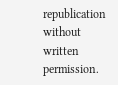republication without written permission.